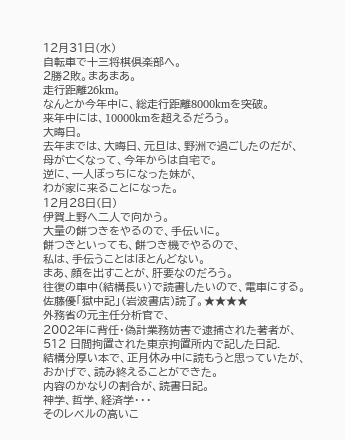12月31日(水)
自転車で十三将棋倶楽部へ。
2勝2敗。まあまあ。
走行距離26km。
なんとか今年中に、総走行距離8000kmを突破。
来年中には、10000kmを超えるだろう。
大晦日。
去年までは、大晦日、元旦は、野洲で過ごしたのだが、
母が亡くなって、今年からは自宅で。
逆に、一人ぼっちになった妹が、
わが家に来ることになった。
12月28日(日)
伊賀上野へ二人で向かう。
大量の餅つきをやるので、手伝いに。
餅つきといっても、餅つき機でやるので、
私は、手伝うことはほとんどない。
まあ、顔を出すことが、肝要なのだろう。
往復の車中(結構長い)で読書したいので、電車にする。
佐藤優「獄中記」(岩波書店)読了。★★★★
外務省の元主任分析官で、
2002年に背任・偽計業務妨害で逮捕された著者が、
512 日間拘置された東京拘置所内で記した日記.
結構分厚い本で、正月休み中に読もうと思っていたが、
おかげで、読み終えることができた。
内容のかなりの割合が、読書日記。
神学、哲学、経済学・・・
そのレベルの高いこ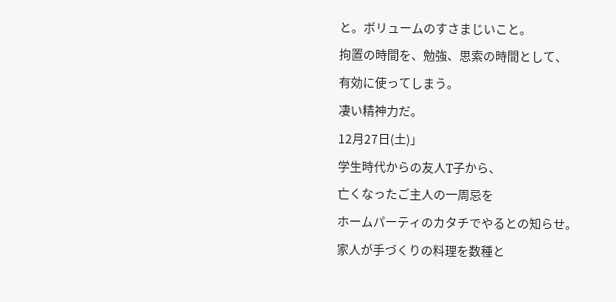と。ボリュームのすさまじいこと。
拘置の時間を、勉強、思索の時間として、
有効に使ってしまう。
凄い精神力だ。
12月27日(土)」
学生時代からの友人T子から、
亡くなったご主人の一周忌を
ホームパーティのカタチでやるとの知らせ。
家人が手づくりの料理を数種と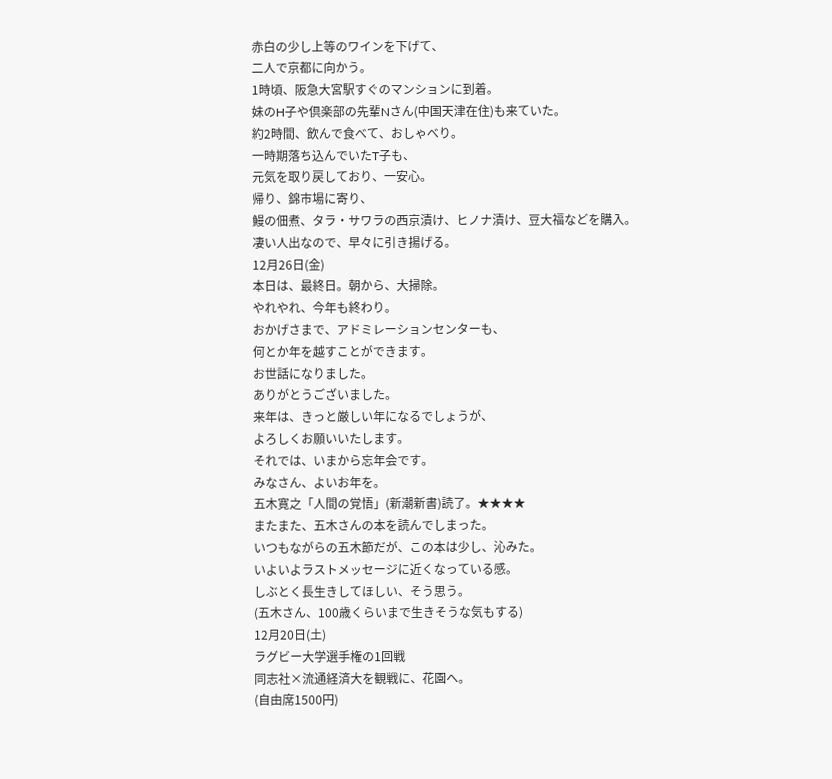赤白の少し上等のワインを下げて、
二人で京都に向かう。
1時頃、阪急大宮駅すぐのマンションに到着。
妹のH子や倶楽部の先輩Nさん(中国天津在住)も来ていた。
約2時間、飲んで食べて、おしゃべり。
一時期落ち込んでいたT子も、
元気を取り戻しており、一安心。
帰り、錦市場に寄り、
鰻の佃煮、タラ・サワラの西京漬け、ヒノナ漬け、豆大福などを購入。
凄い人出なので、早々に引き揚げる。
12月26日(金)
本日は、最終日。朝から、大掃除。
やれやれ、今年も終わり。
おかげさまで、アドミレーションセンターも、
何とか年を越すことができます。
お世話になりました。
ありがとうございました。
来年は、きっと厳しい年になるでしょうが、
よろしくお願いいたします。
それでは、いまから忘年会です。
みなさん、よいお年を。
五木寛之「人間の覚悟」(新潮新書)読了。★★★★
またまた、五木さんの本を読んでしまった。
いつもながらの五木節だが、この本は少し、沁みた。
いよいよラストメッセージに近くなっている感。
しぶとく長生きしてほしい、そう思う。
(五木さん、100歳くらいまで生きそうな気もする)
12月20日(土)
ラグビー大学選手権の1回戦
同志社×流通経済大を観戦に、花園へ。
(自由席1500円)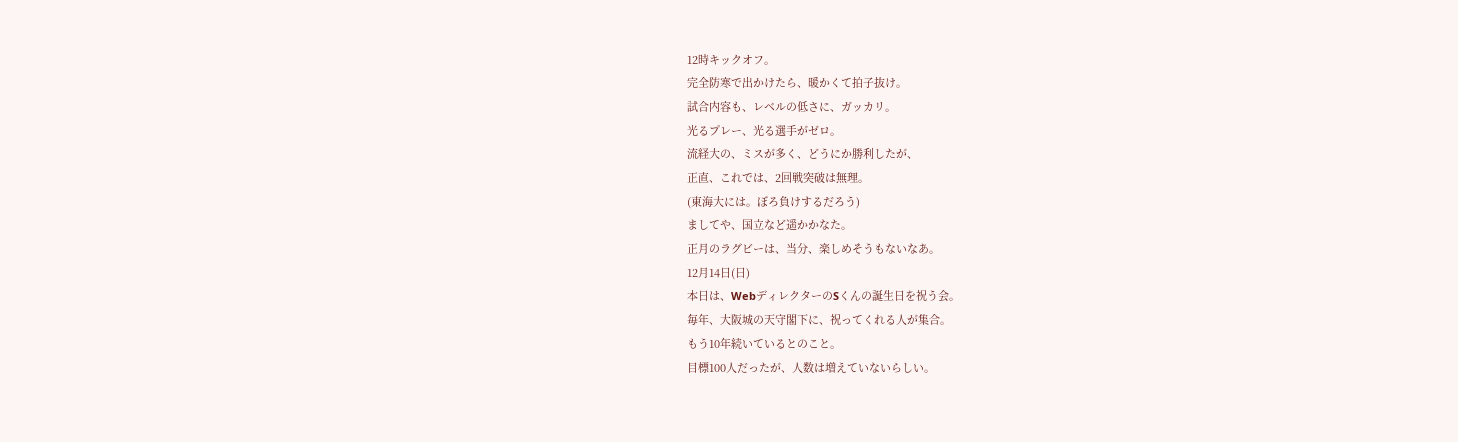12時キックオフ。
完全防寒で出かけたら、暖かくて拍子抜け。
試合内容も、レベルの低さに、ガッカリ。
光るプレー、光る選手がゼロ。
流経大の、ミスが多く、どうにか勝利したが、
正直、これでは、2回戦突破は無理。
(東海大には。ぼろ負けするだろう)
ましてや、国立など遥かかなた。
正月のラグビーは、当分、楽しめそうもないなあ。
12月14日(日)
本日は、WebディレクターのSくんの誕生日を祝う会。
毎年、大阪城の天守閣下に、祝ってくれる人が集合。
もう10年続いているとのこと。
目標100人だったが、人数は増えていないらしい。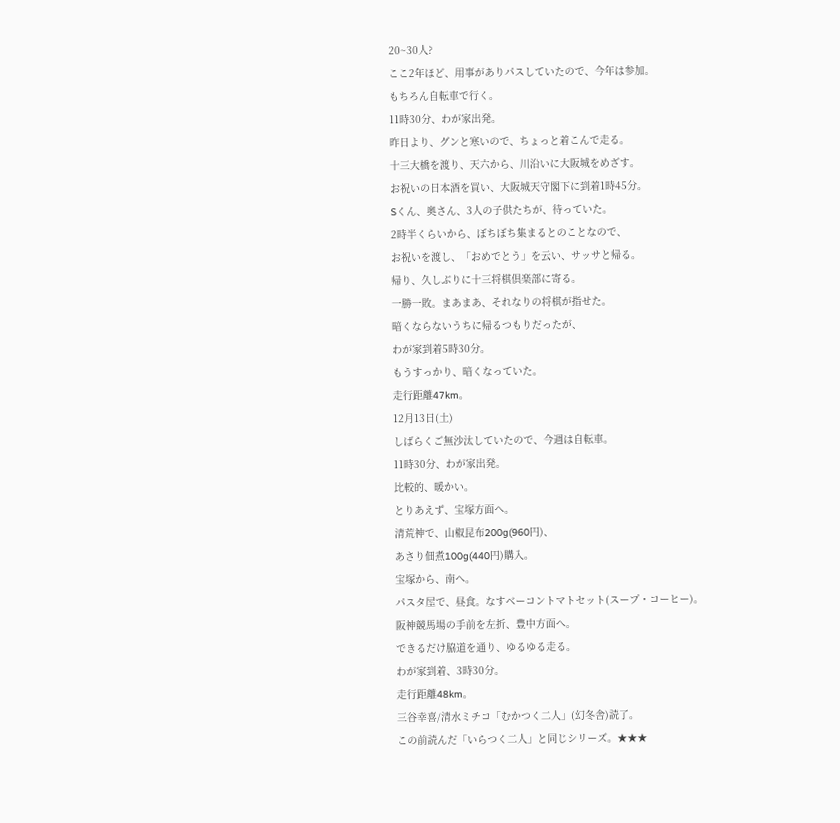20~30人?
ここ2年ほど、用事がありパスしていたので、今年は参加。
もちろん自転車で行く。
11時30分、わが家出発。
昨日より、グンと寒いので、ちょっと着こんで走る。
十三大橋を渡り、天六から、川沿いに大阪城をめざす。
お祝いの日本酒を買い、大阪城天守閣下に到着1時45分。
Sくん、奥さん、3人の子供たちが、待っていた。
2時半くらいから、ぼちぼち集まるとのことなので、
お祝いを渡し、「おめでとう」を云い、サッサと帰る。
帰り、久しぶりに十三将棋倶楽部に寄る。
一勝一敗。まあまあ、それなりの将棋が指せた。
暗くならないうちに帰るつもりだったが、
わが家到着5時30分。
もうすっかり、暗くなっていた。
走行距離47km。
12月13日(土)
しばらくご無沙汰していたので、今週は自転車。
11時30分、わが家出発。
比較的、暖かい。
とりあえず、宝塚方面へ。
清荒神で、山椒昆布200g(960円)、
あさり佃煮100g(440円)購入。
宝塚から、南へ。
パスタ屋で、昼食。なすベーコントマトセット(スープ・コーヒー)。
阪神競馬場の手前を左折、豊中方面へ。
できるだけ脇道を通り、ゆるゆる走る。
わが家到着、3時30分。
走行距離48km。
三谷幸喜/清水ミチコ「むかつく二人」(幻冬舎)読了。
この前読んだ「いらつく二人」と同じシリーズ。★★★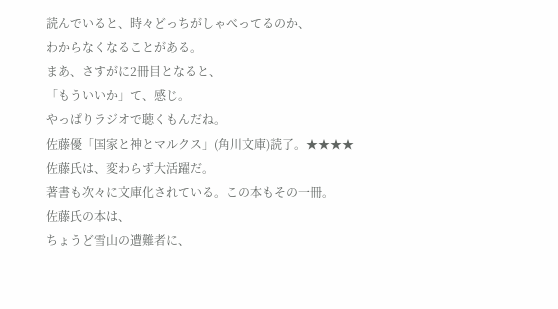読んでいると、時々どっちがしゃべってるのか、
わからなくなることがある。
まあ、さすがに2冊目となると、
「もういいか」て、感じ。
やっぱりラジオで聴くもんだね。
佐藤優「国家と神とマルクス」(角川文庫)読了。★★★★
佐藤氏は、変わらず大活躍だ。
著書も次々に文庫化されている。この本もその一冊。
佐藤氏の本は、
ちょうど雪山の遭難者に、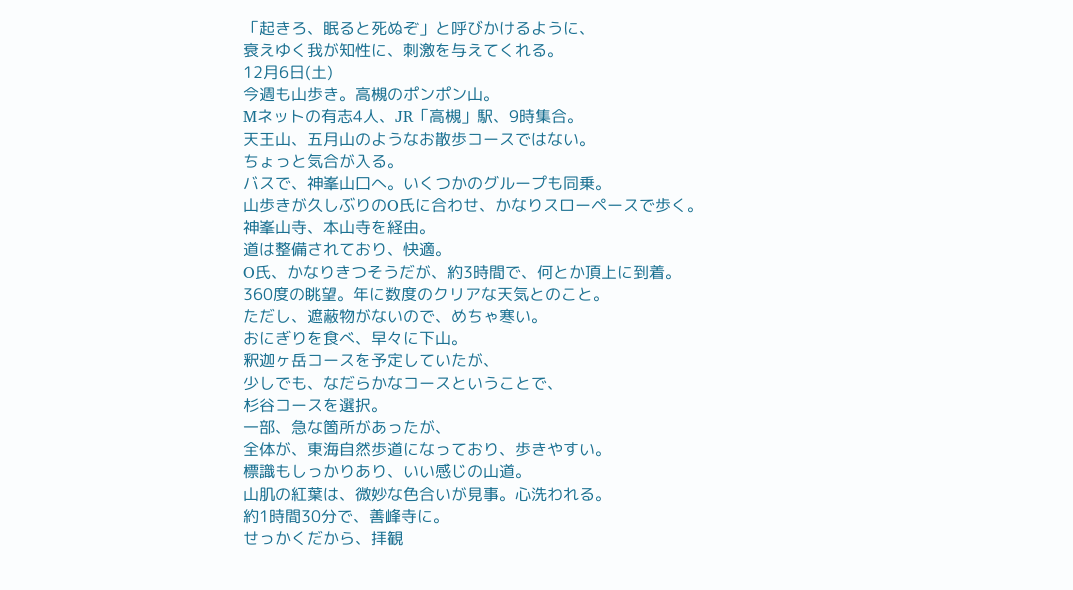「起きろ、眠ると死ぬぞ」と呼びかけるように、
衰えゆく我が知性に、刺激を与えてくれる。
12月6日(土)
今週も山歩き。高槻のポンポン山。
Mネットの有志4人、JR「高槻」駅、9時集合。
天王山、五月山のようなお散歩コースではない。
ちょっと気合が入る。
バスで、神峯山口へ。いくつかのグループも同乗。
山歩きが久しぶりのO氏に合わせ、かなりスローペースで歩く。
神峯山寺、本山寺を経由。
道は整備されており、快適。
O氏、かなりきつそうだが、約3時間で、何とか頂上に到着。
360度の眺望。年に数度のクリアな天気とのこと。
ただし、遮蔽物がないので、めちゃ寒い。
おにぎりを食べ、早々に下山。
釈迦ヶ岳コースを予定していたが、
少しでも、なだらかなコースということで、
杉谷コースを選択。
一部、急な箇所があったが、
全体が、東海自然歩道になっており、歩きやすい。
標識もしっかりあり、いい感じの山道。
山肌の紅葉は、微妙な色合いが見事。心洗われる。
約1時間30分で、善峰寺に。
せっかくだから、拝観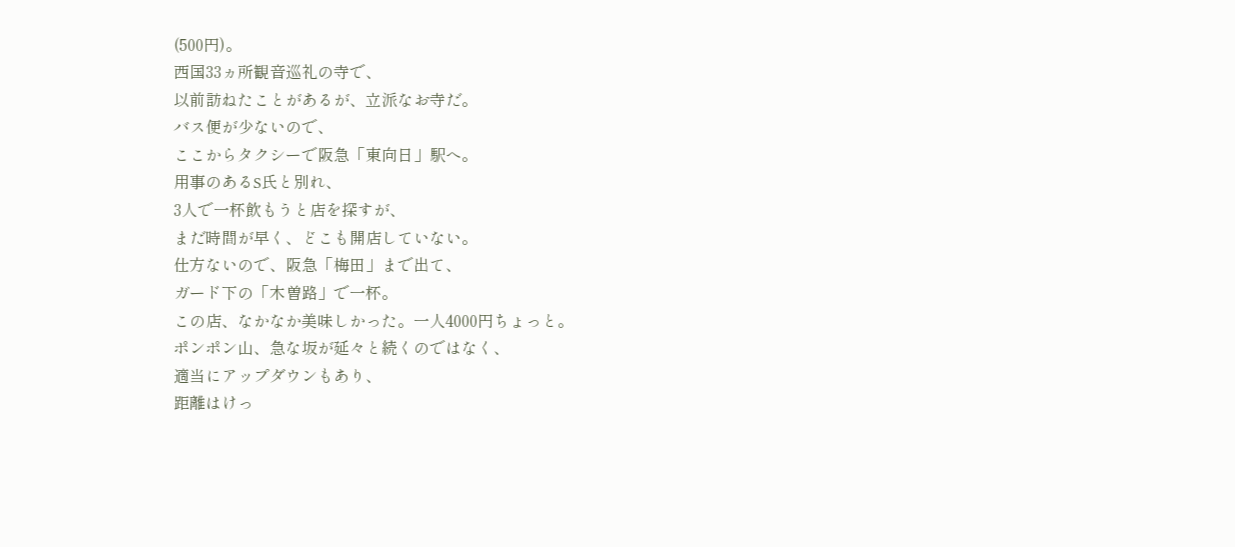(500円)。
西国33ヵ所観音巡礼の寺で、
以前訪ねたことがあるが、立派なお寺だ。
バス便が少ないので、
ここからタクシーで阪急「東向日」駅へ。
用事のあるS氏と別れ、
3人で一杯飲もうと店を探すが、
まだ時間が早く、どこも開店していない。
仕方ないので、阪急「梅田」まで出て、
ガード下の「木曽路」で一杯。
この店、なかなか美味しかった。一人4000円ちょっと。
ポンポン山、急な坂が延々と続くのではなく、
適当にアップダウンもあり、
距離はけっ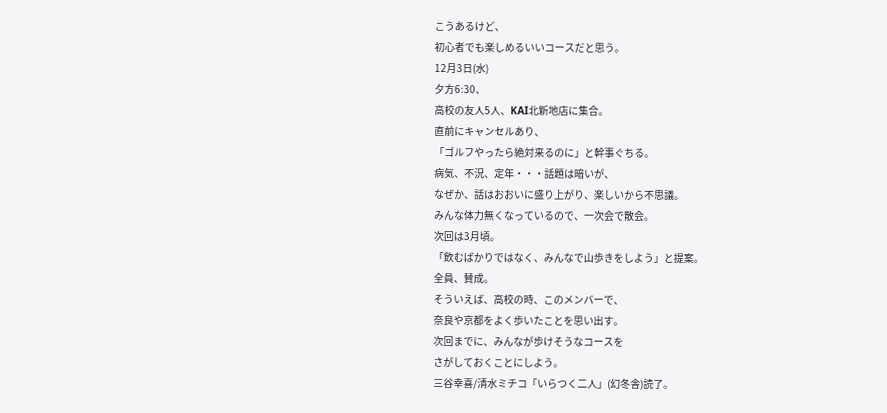こうあるけど、
初心者でも楽しめるいいコースだと思う。
12月3日(水)
夕方6:30、
高校の友人5人、KAI北新地店に集合。
直前にキャンセルあり、
「ゴルフやったら絶対来るのに」と幹事ぐちる。
病気、不況、定年・・・話題は暗いが、
なぜか、話はおおいに盛り上がり、楽しいから不思議。
みんな体力無くなっているので、一次会で散会。
次回は3月頃。
「飲むばかりではなく、みんなで山歩きをしよう」と提案。
全員、賛成。
そういえば、高校の時、このメンバーで、
奈良や京都をよく歩いたことを思い出す。
次回までに、みんなが歩けそうなコースを
さがしておくことにしよう。
三谷幸喜/清水ミチコ「いらつく二人」(幻冬舎)読了。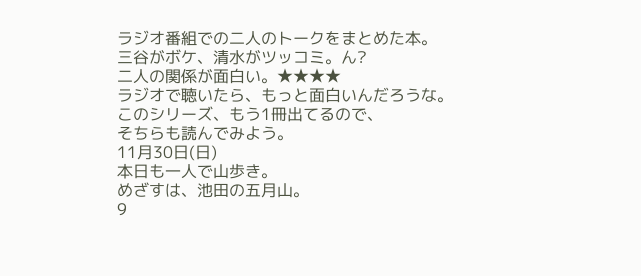ラジオ番組での二人のトークをまとめた本。
三谷がボケ、清水がツッコミ。ん?
二人の関係が面白い。★★★★
ラジオで聴いたら、もっと面白いんだろうな。
このシリーズ、もう1冊出てるので、
そちらも読んでみよう。
11月30日(日)
本日も一人で山歩き。
めざすは、池田の五月山。
9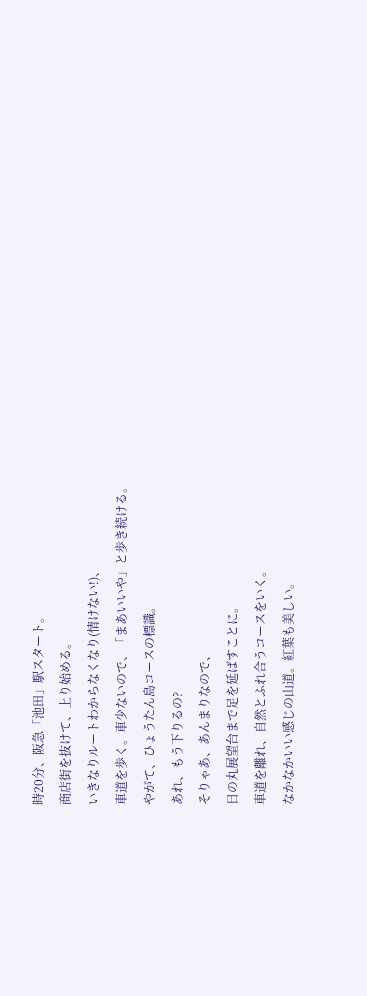時20分、阪急「池田」駅スタート。
商店街を抜けて、上り始める。
いきなりルートわからなくなり(情けない!)、
車道を歩く。車少ないので、「まあいいや」と歩き続ける。
やがて、ひょうたん島コースの標識。
あれ、もう下りるの?
そりゃあ、あんまりなので、
日の丸展望台まで足を延ばすことに。
車道を離れ、自然とふれ合うコースをいく。
なかなかいい感じの山道。紅葉も美しい。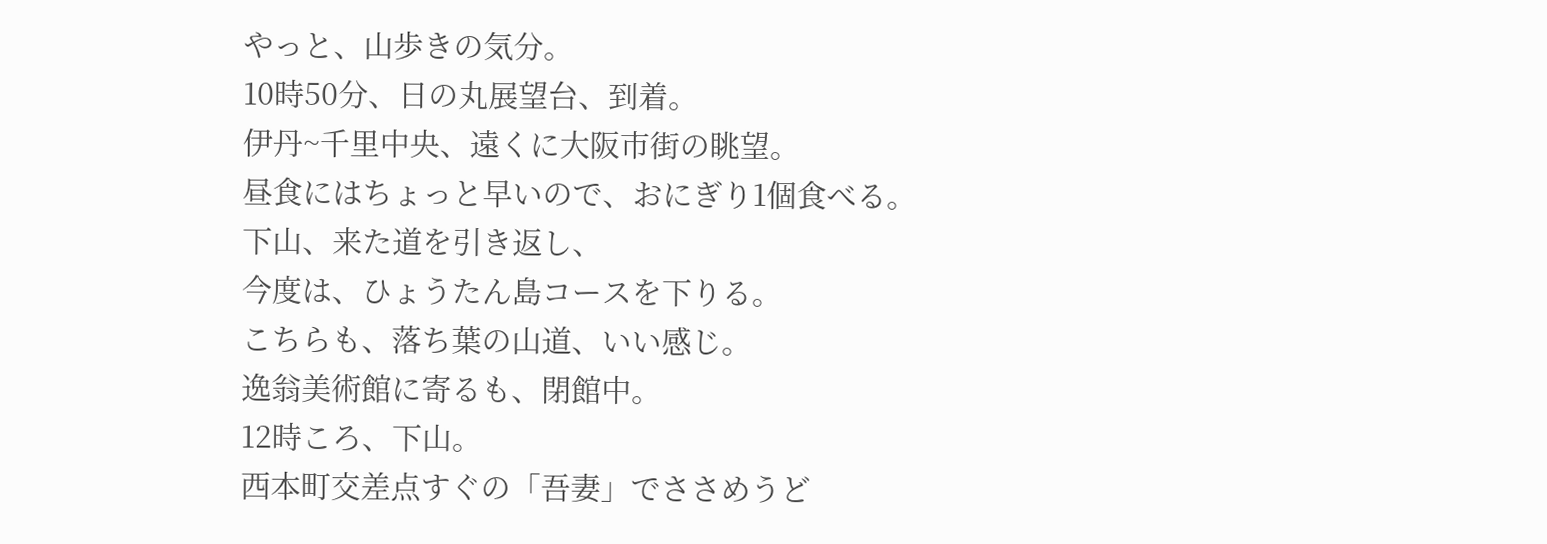やっと、山歩きの気分。
10時50分、日の丸展望台、到着。
伊丹~千里中央、遠くに大阪市街の眺望。
昼食にはちょっと早いので、おにぎり1個食べる。
下山、来た道を引き返し、
今度は、ひょうたん島コースを下りる。
こちらも、落ち葉の山道、いい感じ。
逸翁美術館に寄るも、閉館中。
12時ころ、下山。
西本町交差点すぐの「吾妻」でささめうど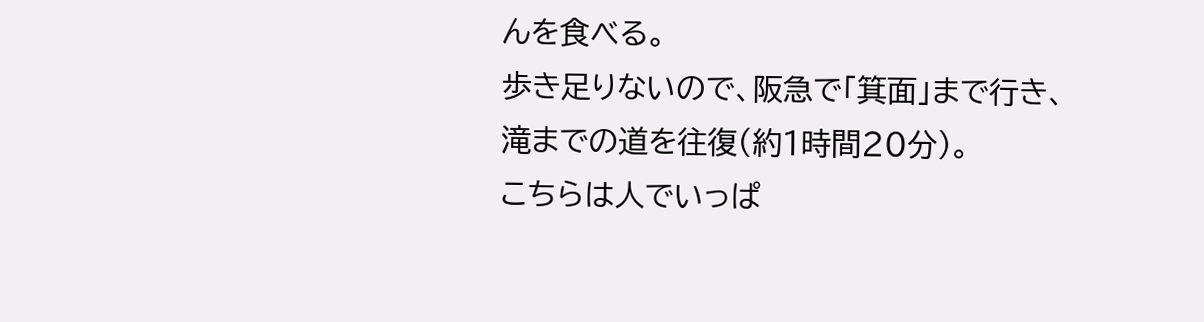んを食べる。
歩き足りないので、阪急で「箕面」まで行き、
滝までの道を往復(約1時間20分)。
こちらは人でいっぱ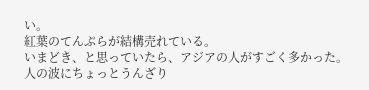い。
紅葉のてんぷらが結構売れている。
いまどき、と思っていたら、アジアの人がすごく多かった。
人の波にちょっとうんざり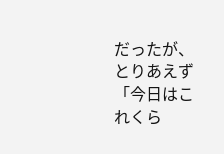だったが、
とりあえず「今日はこれくら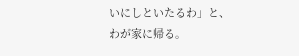いにしといたるわ」と、
わが家に帰る。